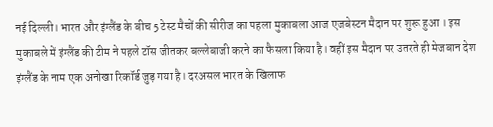नई दिल्ली। भारत और इंग्लैंड के बीच 5 टेस्ट मैचों की सीरीज का पहला मुकाबला आज एजबेस्टन मैदान पर शुरू हुआ । इस मुकाबले में इंग्लैंड की टीम ने पहले टॉस जीतकर बल्लेबाजी करने का फैसला किया है। वहीं इस मैदान पर उतरते ही मेजबान देश इंग्लैंड के नाम एक अनोखा रिकॉर्ड जुड़ गया है। दरअसल भारत के खिलाफ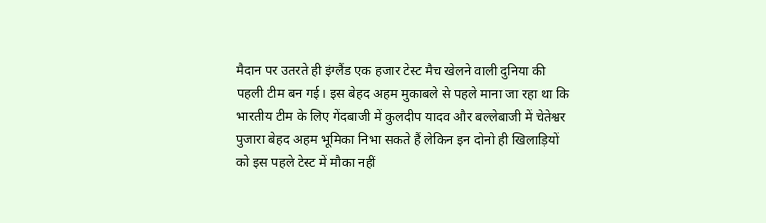मैदान पर उतरते ही इंग्लैंड एक हजार टेस्ट मैच खेलने वाली दुनिया की पहली टीम बन गई। इस बेहद अहम मुकाबले से पहले माना जा रहा था कि भारतीय टीम के लिए गेंदबाजी में कुलदीप यादव और बल्लेबाजी में चेतेश्वर पुजारा बेहद अहम भूमिका निभा सकते हैं लेकिन इन दोनो ही खिलाड़ियों को इस पहले टेस्ट में मौका नहीं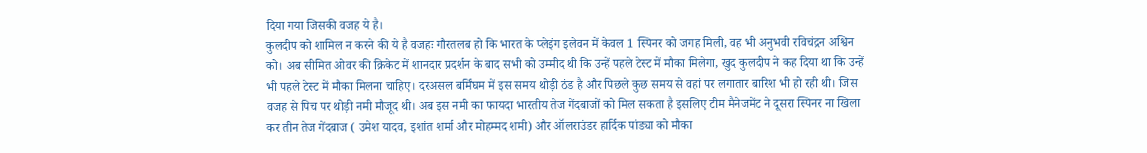दिया गया जिसकी वजह ये है।
कुलदीप को शामिल न करने की ये है वजहः गौरतलब हो कि भारत के प्लेइंग इलेवन में केवल 1 स्पिनर को जगह मिली, वह भी अनुभवी रविचंद्रन अश्विन को। अब सीमित ओवर की क्रिकेट में शानदार प्रदर्शन के बाद सभी को उम्मीद थी कि उन्हें पहले टेस्ट में मौका मिलेगा, खुद कुलदीप ने कह दिया था कि उन्हें भी पहले टेस्ट में मौका मिलना चाहिए। दरअसल बर्मिंघम में इस समय थोड़ी ठंड है और पिछले कुछ समय से वहां पर लगातार बारिश भी हो रही थी। जिस वजह से पिच पर थोड़ी नमी मौजूद थी। अब इस नमी का फायदा भारतीय तेज गेंदबाजों को मिल सकता है इसलिए टीम मैनेजमेंट ने दूसरा स्पिनर ना खिला कर तीन तेज गेंदबाज ( उमेश यादव, इशांत शर्मा और मोहम्मद शमी) और ऑलराउंडर हार्दिक पांड्या को मौका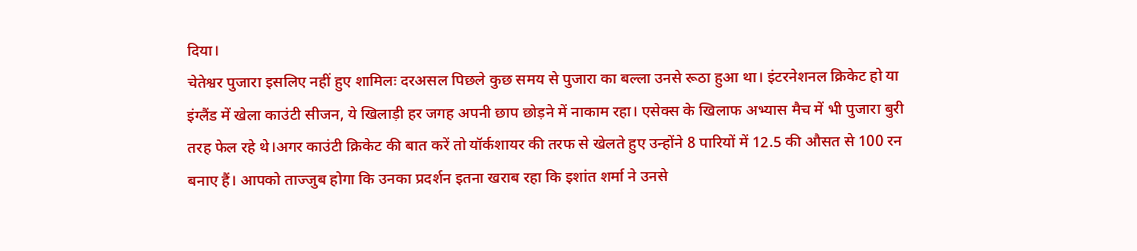दिया।
चेतेश्वर पुजारा इसलिए नहीं हुए शामिलः दरअसल पिछले कुछ समय से पुजारा का बल्ला उनसे रूठा हुआ था। इंटरनेशनल क्रिकेट हो या इंग्लैंड में खेला काउंटी सीजन, ये खिलाड़ी हर जगह अपनी छाप छोड़ने में नाकाम रहा। एसेक्स के खिलाफ अभ्यास मैच में भी पुजारा बुरी तरह फेल रहे थे।अगर काउंटी क्रिकेट की बात करें तो यॉर्कशायर की तरफ से खेलते हुए उन्होंने 8 पारियों में 12.5 की औसत से 100 रन बनाए हैं। आपको ताज्जुब होगा कि उनका प्रदर्शन इतना खराब रहा कि इशांत शर्मा ने उनसे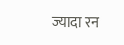ज्यादा रन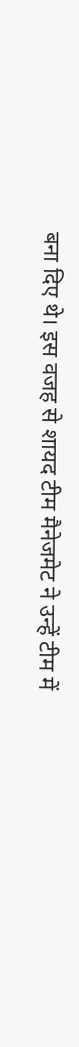बना दिए थे। इस वजह से शायद टीम मैनेजमेट ने उन्हें टीम में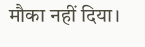मौका नहीं दिया।